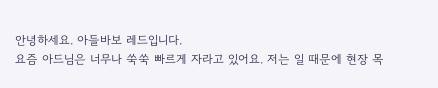안녕하세요. 아들바보 레드입니다.
요즘 아드님은 너무나 쑥쑥 빠르게 자라고 있어요. 저는 일 때문에 현장 목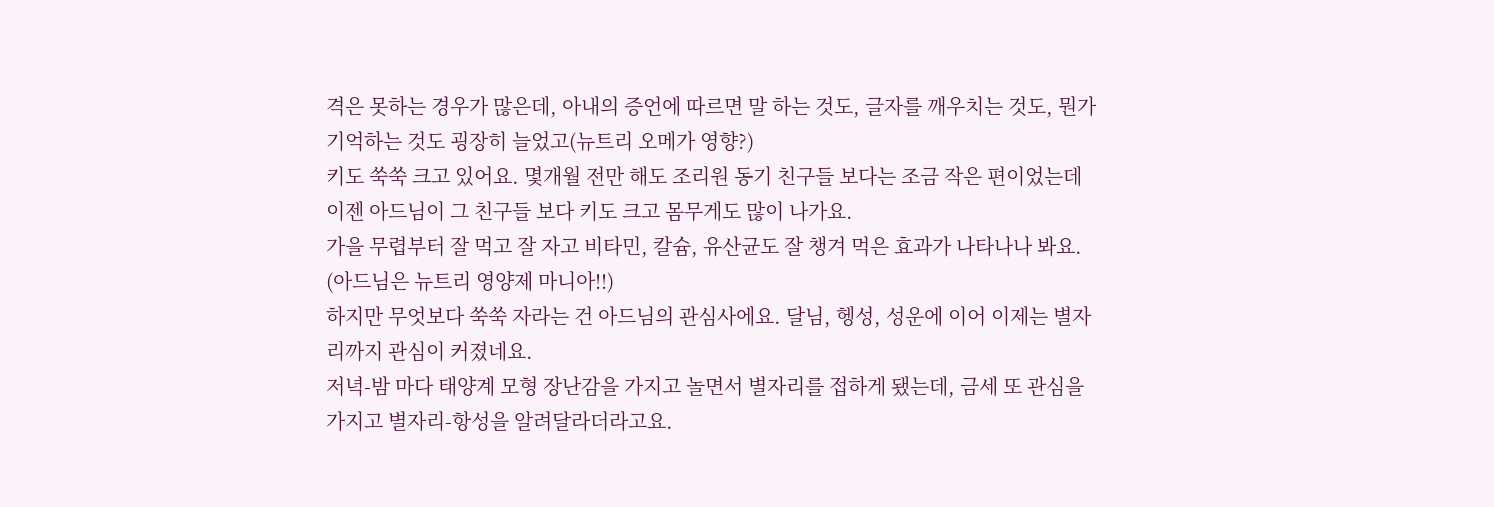격은 못하는 경우가 많은데, 아내의 증언에 따르면 말 하는 것도, 글자를 깨우치는 것도, 뭔가 기억하는 것도 굉장히 늘었고(뉴트리 오메가 영향?)
키도 쑥쑥 크고 있어요. 몇개월 전만 해도 조리원 동기 친구들 보다는 조금 작은 편이었는데 이젠 아드님이 그 친구들 보다 키도 크고 몸무게도 많이 나가요.
가을 무렵부터 잘 먹고 잘 자고 비타민, 칼슘, 유산균도 잘 챙겨 먹은 효과가 나타나나 봐요. (아드님은 뉴트리 영양제 마니아!!)
하지만 무엇보다 쑥쑥 자라는 건 아드님의 관심사에요. 달님, 헹성, 성운에 이어 이제는 별자리까지 관심이 커졌네요.
저녁-밤 마다 태양계 모형 장난감을 가지고 놀면서 별자리를 접하게 됐는데, 금세 또 관심을 가지고 별자리-항성을 알려달라더라고요.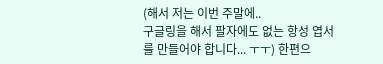(해서 저는 이번 주말에..
구글링을 해서 팔자에도 없는 항성 엽서를 만들어야 합니다... ㅜㅜ) 한편으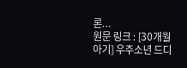론...
원문 링크 : [30개월 아기] 우주소년 드디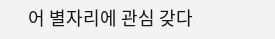어 별자리에 관심 갖다